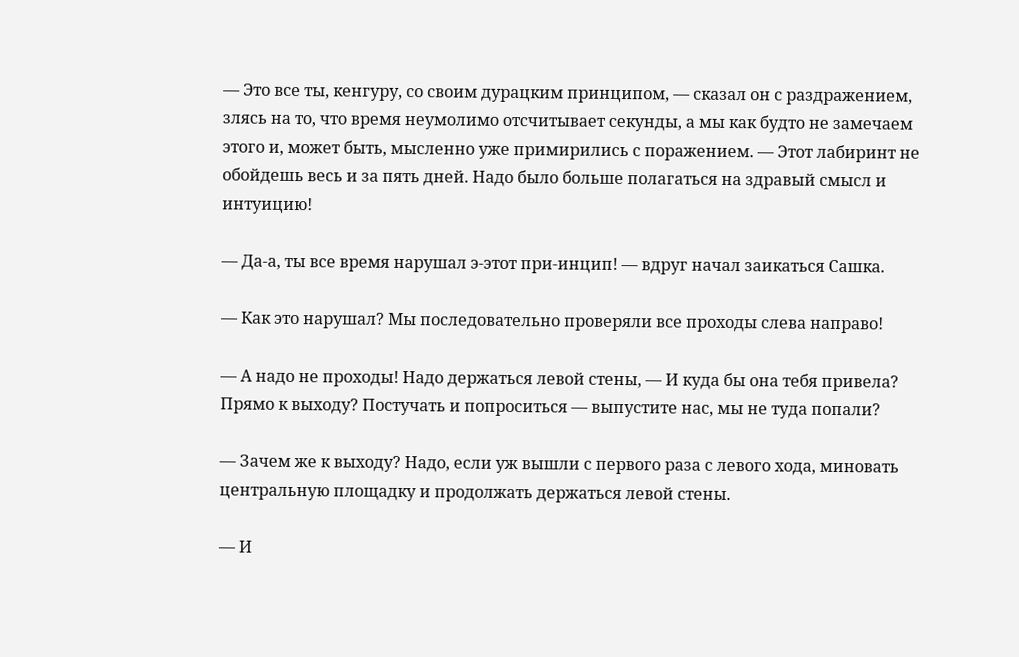— Это все ты, кенгуру, со своим дурацким принципом, — сказал он с раздражением, злясь на то, что время неумолимо отсчитывает секунды, а мы как будто не замечаем этого и, может быть, мысленно уже примирились с поражением. — Этот лабиринт не обойдешь весь и за пять дней. Надо было больше полагаться на здравый смысл и интуицию!

— Да-а, ты все время нарушал э-этот при-инцип! — вдруг начал заикаться Сашка.

— Как это нарушал? Мы последовательно проверяли все проходы слева направо!

— А надо не проходы! Надо держаться левой стены, — И куда бы она тебя привела? Прямо к выходу? Постучать и попроситься — выпустите нас, мы не туда попали?

— Зачем же к выходу? Надо, если уж вышли с первого раза с левого хода, миновать центральную площадку и продолжать держаться левой стены.

— И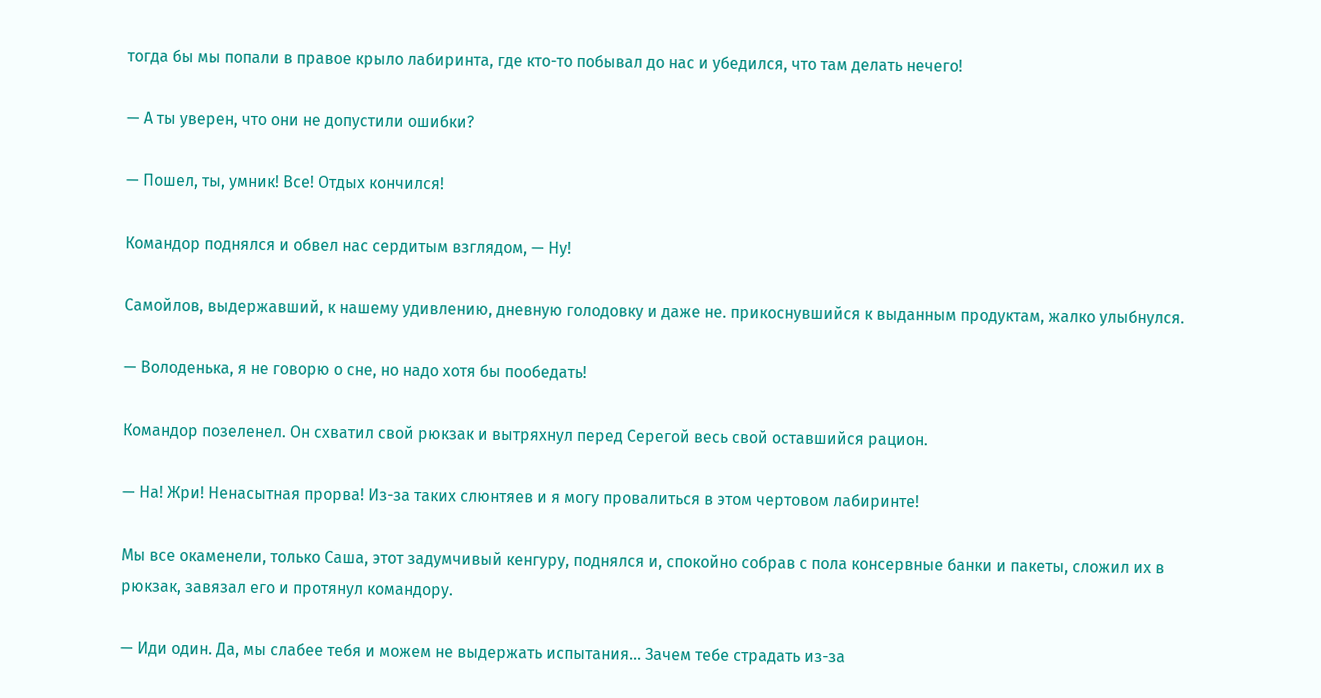тогда бы мы попали в правое крыло лабиринта, где кто-то побывал до нас и убедился, что там делать нечего!

— А ты уверен, что они не допустили ошибки?

— Пошел, ты, умник! Все! Отдых кончился!

Командор поднялся и обвел нас сердитым взглядом, — Ну!

Самойлов, выдержавший, к нашему удивлению, дневную голодовку и даже не. прикоснувшийся к выданным продуктам, жалко улыбнулся.

— Володенька, я не говорю о сне, но надо хотя бы пообедать!

Командор позеленел. Он схватил свой рюкзак и вытряхнул перед Серегой весь свой оставшийся рацион.

— На! Жри! Ненасытная прорва! Из-за таких слюнтяев и я могу провалиться в этом чертовом лабиринте!

Мы все окаменели, только Саша, этот задумчивый кенгуру, поднялся и, спокойно собрав с пола консервные банки и пакеты, сложил их в рюкзак, завязал его и протянул командору.

— Иди один. Да, мы слабее тебя и можем не выдержать испытания… Зачем тебе страдать из-за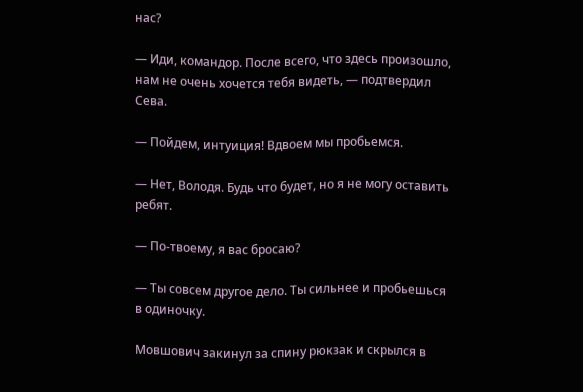нас?

— Иди, командор. После всего, что здесь произошло, нам не очень хочется тебя видеть, — подтвердил Сева.

— Пойдем, интуиция! Вдвоем мы пробьемся.

— Нет, Володя. Будь что будет, но я не могу оставить ребят.

— По-твоему, я вас бросаю?

— Ты совсем другое дело. Ты сильнее и пробьешься в одиночку.

Мовшович закинул за спину рюкзак и скрылся в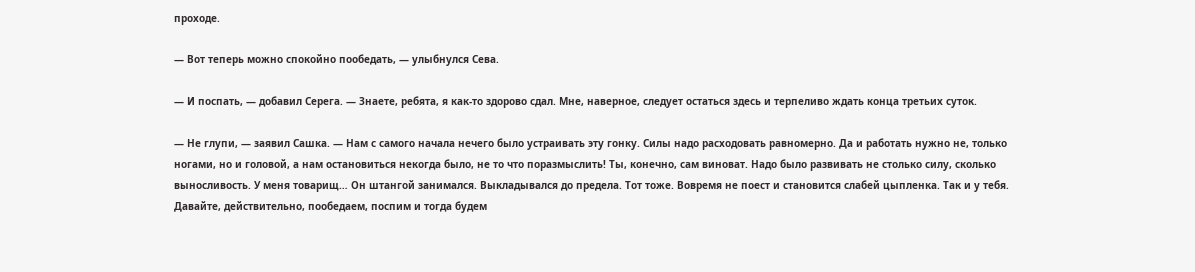проходе.

— Вот теперь можно спокойно пообедать, — улыбнулся Сева.

— И поспать, — добавил Серега. — Знаете, ребята, я как-то здорово сдал. Мне, наверное, следует остаться здесь и терпеливо ждать конца третьих суток.

— Не глупи, — заявил Сашка. — Нам с самого начала нечего было устраивать эту гонку. Силы надо расходовать равномерно. Да и работать нужно не, только ногами, но и головой, а нам остановиться некогда было, не то что поразмыслить! Ты, конечно, сам виноват. Надо было развивать не столько силу, сколько выносливость. У меня товарищ… Он штангой занимался. Выкладывался до предела. Тот тоже. Вовремя не поест и становится слабей цыпленка. Так и у тебя. Давайте, действительно, пообедаем, поспим и тогда будем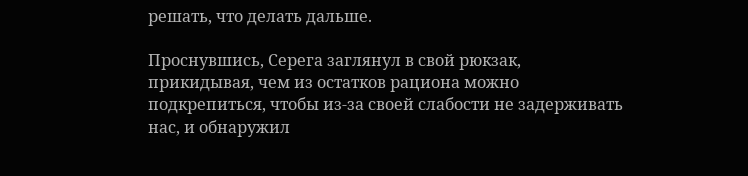решать, что делать дальше.

Проснувшись, Серега заглянул в свой рюкзак, прикидывая, чем из остатков рациона можно подкрепиться, чтобы из-за своей слабости не задерживать нас, и обнаружил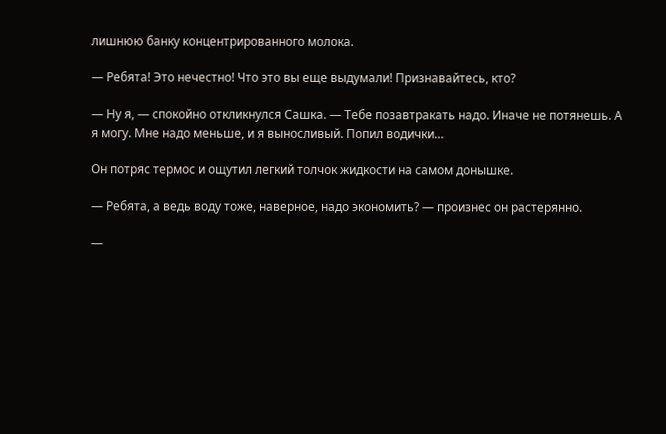лишнюю банку концентрированного молока.

— Ребята! Это нечестно! Что это вы еще выдумали! Признавайтесь, кто?

— Ну я, — спокойно откликнулся Сашка. — Тебе позавтракать надо. Иначе не потянешь. А я могу. Мне надо меньше, и я выносливый. Попил водички…

Он потряс термос и ощутил легкий толчок жидкости на самом донышке.

— Ребята, а ведь воду тоже, наверное, надо экономить? — произнес он растерянно.

—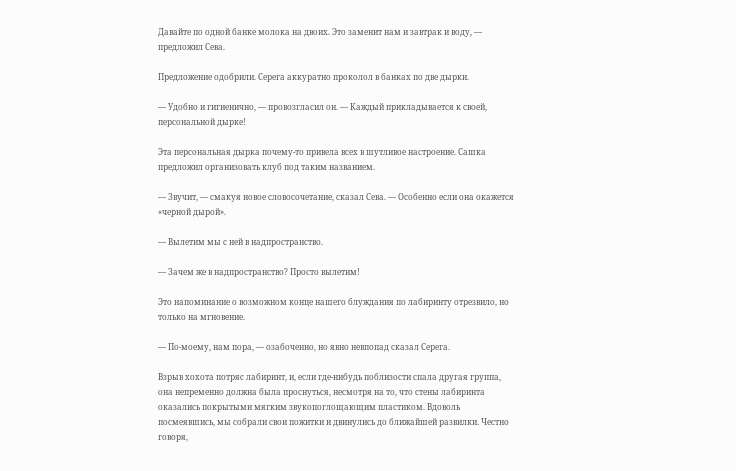Давайте по одной банке молока на двоих. Это заменит нам и завтрак и воду, — предложил Сева.

Предложение одобрили. Серега аккуратно проколол в банках по две дырки.

— Удобно и гигиенично, — провозгласил он. — Каждый прикладывается к своей, персональной дырке!

Эта персональная дырка почему-то привела всех в шутливое настроение. Сашка предложил организовать клуб под таким названием.

— Звучит, — смакуя новое словосочетание, сказал Сева. — Особенно если она окажется «черной дырой».

— Вылетим мы с ней в надпространство.

— Зачем же в надпространство? Просто вылетим!

Это напоминание о возможном конце нашего блуждания по лабиринту отрезвило, но только на мгновение.

— По-моему, нам пора, — озабоченно, но явно невпопад сказал Серега.

Взрыв хохота потряс лабиринт, и, если где-нибудь поблизости спала другая группа, она непременно должна была проснуться, несмотря на то, что стены лабиринта оказались покрытыми мягким звукопоглощающим пластиком. Вдоволь посмеявшись, мы собрали свои пожитки и двинулись до ближайшей развилки. Честно говоря,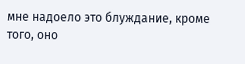мне надоело это блуждание, кроме того, оно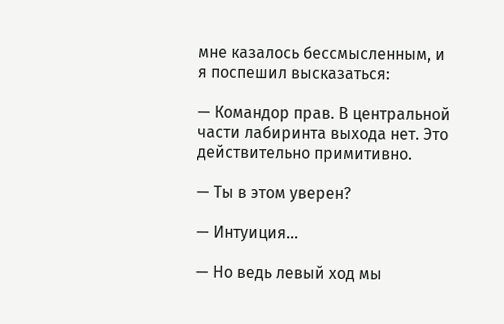мне казалось бессмысленным, и я поспешил высказаться:

— Командор прав. В центральной части лабиринта выхода нет. Это действительно примитивно.

— Ты в этом уверен?

— Интуиция…

— Но ведь левый ход мы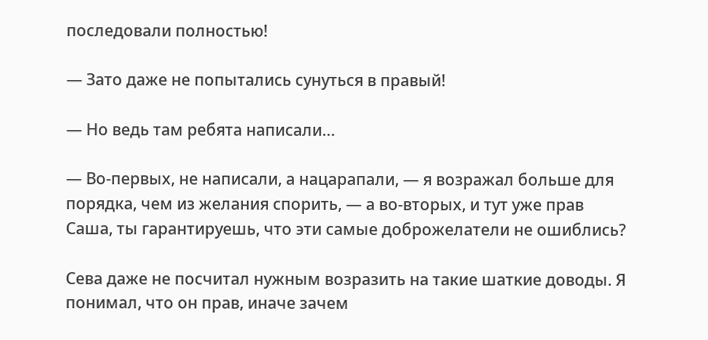последовали полностью!

— Зато даже не попытались сунуться в правый!

— Но ведь там ребята написали…

— Во-первых, не написали, а нацарапали, — я возражал больше для порядка, чем из желания спорить, — а во-вторых, и тут уже прав Саша, ты гарантируешь, что эти самые доброжелатели не ошиблись?

Сева даже не посчитал нужным возразить на такие шаткие доводы. Я понимал, что он прав, иначе зачем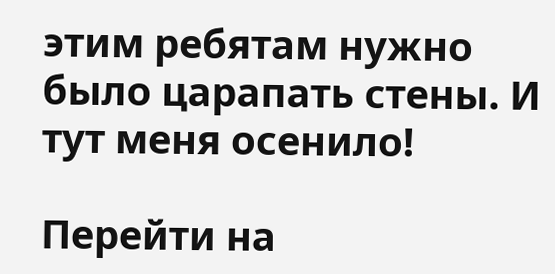этим ребятам нужно было царапать стены. И тут меня осенило!

Перейти на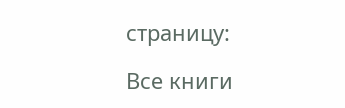страницу:

Все книги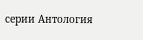серии Антология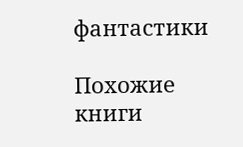фантастики

Похожие книги